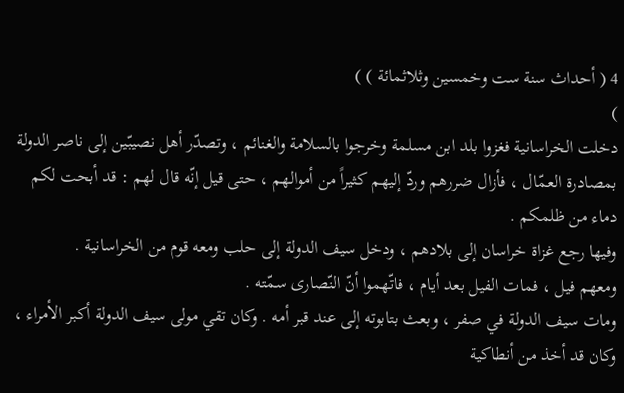4 ( أحداث سنة ست وخمسين وثلاثمائة ) )
)
دخلت الخراسانية فغزوا بلد ابن مسلمة وخرجوا بالسلامة والغنائم ، وتصدّر أهل نصيبّين إلى ناصر الدولة بمصادرة العمّال ، فأزال ضررهم وردّ إليهم كثيراً من أموالهم ، حتى قيل إنّه قال لهم : قد أبحت لكم دماء من ظلمكم .
وفيها رجع غزاة خراسان إلى بلادهم ، ودخل سيف الدولة إلى حلب ومعه قوم من الخراسانية .
ومعهم فيل ، فمات الفيل بعد أيام ، فاتّهموا أنّ النّصارى سمّته .
ومات سيف الدولة في صفر ، وبعث بتابوته إلى عند قبر أمه . وكان تقي مولى سيف الدولة أكبر الأمراء ، وكان قد أخذ من أنطاكية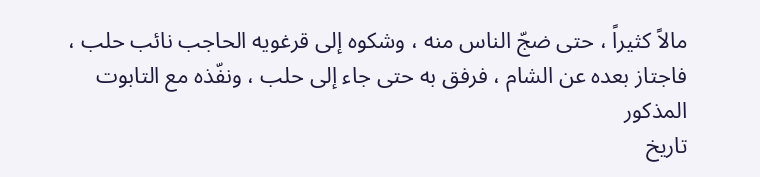مالاً كثيراً ، حتى ضجّ الناس منه ، وشكوه إلى قرغويه الحاجب نائب حلب ، فاجتاز بعده عن الشام ، فرفق به حتى جاء إلى حلب ، ونفّذه مع التابوت المذكور
تاريخ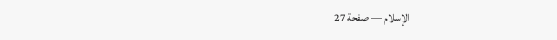الإسلام — صفحة 27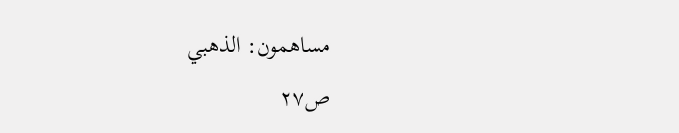مساهمون: الذهبي
ص٢٧